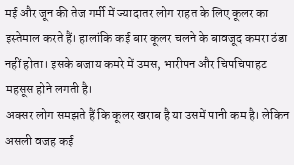मई और जून की तेज गर्मी में ज्यादातर लोग राहत के लिए कूलर का इस्तेमाल करते हैं। हालांकि कई बार कूलर चलने के बावजूद कमरा ठंडा नहीं होता। इसके बजाय कमरे में उमस, भारीपन और चिपचिपाहट महसूस होने लगती है।
अक्सर लोग समझते हैं कि कूलर खराब है या उसमें पानी कम है। लेकिन असली वजह कई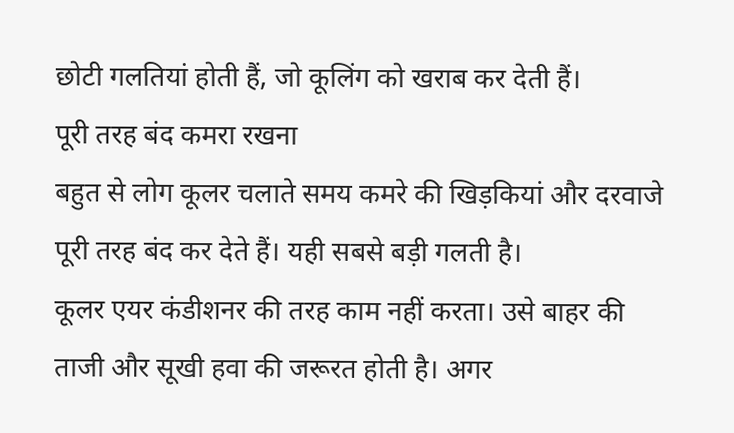छोटी गलतियां होती हैं, जो कूलिंग को खराब कर देती हैं।
पूरी तरह बंद कमरा रखना
बहुत से लोग कूलर चलाते समय कमरे की खिड़कियां और दरवाजे पूरी तरह बंद कर देते हैं। यही सबसे बड़ी गलती है।
कूलर एयर कंडीशनर की तरह काम नहीं करता। उसे बाहर की ताजी और सूखी हवा की जरूरत होती है। अगर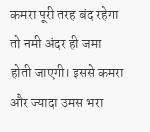कमरा पूरी तरह बंद रहेगा तो नमी अंदर ही जमा होती जाएगी। इससे कमरा और ज्यादा उमस भरा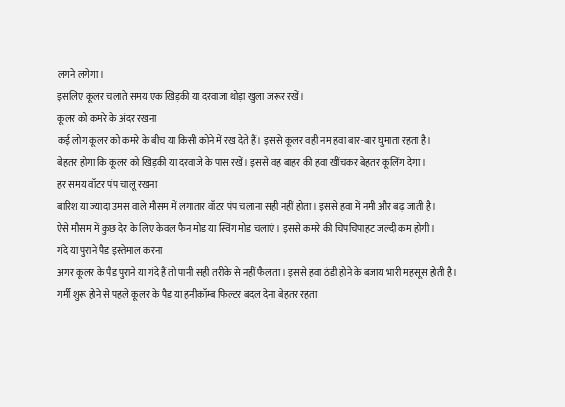लगने लगेगा।
इसलिए कूलर चलाते समय एक खिड़की या दरवाजा थोड़ा खुला जरूर रखें।
कूलर को कमरे के अंदर रखना
कई लोग कूलर को कमरे के बीच या किसी कोने में रख देते हैं। इससे कूलर वही नम हवा बार-बार घुमाता रहता है।
बेहतर होगा कि कूलर को खिड़की या दरवाजे के पास रखें। इससे वह बाहर की हवा खींचकर बेहतर कूलिंग देगा।
हर समय वॉटर पंप चालू रखना
बारिश या ज्यादा उमस वाले मौसम में लगातार वॉटर पंप चलाना सही नहीं होता। इससे हवा में नमी और बढ़ जाती है।
ऐसे मौसम में कुछ देर के लिए केवल फैन मोड या स्विंग मोड चलाएं। इससे कमरे की चिपचिपाहट जल्दी कम होगी।
गंदे या पुराने पैड इस्तेमाल करना
अगर कूलर के पैड पुराने या गंदे हैं तो पानी सही तरीके से नहीं फैलता। इससे हवा ठंडी होने के बजाय भारी महसूस होती है।
गर्मी शुरू होने से पहले कूलर के पैड या हनीकॉम्ब फिल्टर बदल देना बेहतर रहता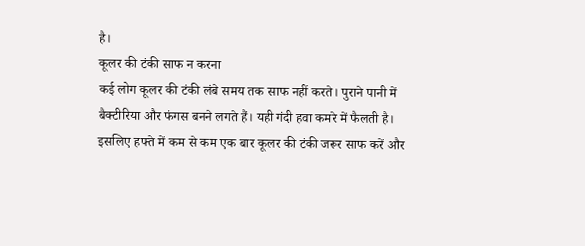है।
कूलर की टंकी साफ न करना
कई लोग कूलर की टंकी लंबे समय तक साफ नहीं करते। पुराने पानी में बैक्टीरिया और फंगस बनने लगते हैं। यही गंदी हवा कमरे में फैलती है।
इसलिए हफ्ते में कम से कम एक बार कूलर की टंकी जरूर साफ करें और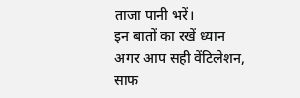ताजा पानी भरें।
इन बातों का रखें ध्यान
अगर आप सही वेंटिलेशन, साफ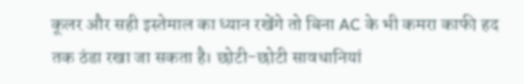कूलर और सही इस्तेमाल का ध्यान रखेंगे तो बिना AC के भी कमरा काफी हद तक ठंडा रखा जा सकता है। छोटी-छोटी सावधानियां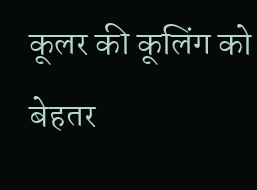कूलर की कूलिंग को बेहतर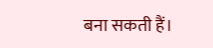बना सकती हैं।